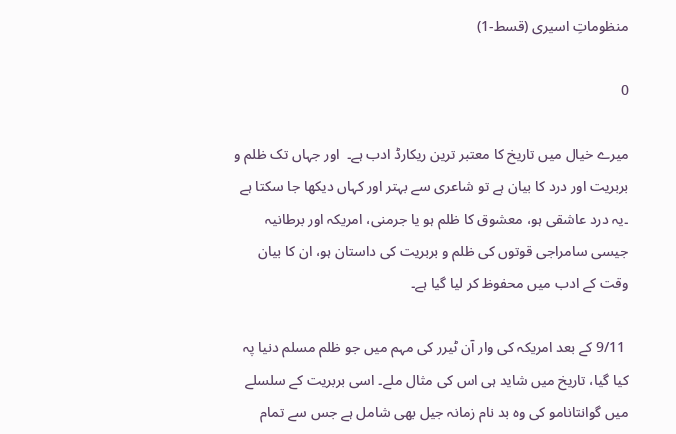منظوماتِ اسیری (قسط-1)

0

میرے خیال میں تاریخ کا معتبر ترین ریکارڈ ادب ہے۔  اور جہاں تک ظلم و بربریت اور درد کا بیان ہے تو شاعری سے بہتر اور کہاں دیکھا جا سکتا ہے ۔یہ درد عاشقی ہو، معشوق کا ظلم ہو یا جرمنی، امریکہ اور برطانیہ جیسی سامراجی قوتوں کی ظلم و بربریت کی داستان ہو، ان کا بیان وقت کے ادب میں محفوظ کر لیا گیا ہے۔

 9/11 کے بعد امریکہ کی وار آن ٹیرر کی مہم میں جو ظلم مسلم دنیا پہ کیا گیا، تاریخ میں شاید ہی اس کی مثال ملے۔ اسی بربریت کے سلسلے میں گوانتانامو کی وہ بد نام زمانہ جیل بھی شامل ہے جس سے تمام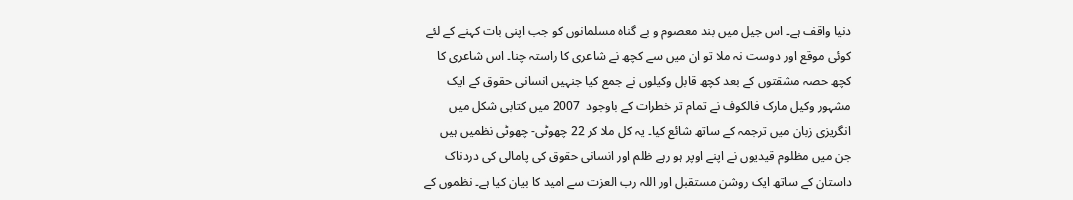دنیا واقف ہے۔ اس جیل میں بند معصوم و بے گناہ مسلمانوں کو جب اپنی بات کہنے کے لئے کوئی موقع اور دوست نہ ملا تو ان میں سے کچھ نے شاعری کا راستہ چنا۔ اس شاعری کا کچھ حصہ مشقتوں کے بعد کچھ قابل وکیلوں نے جمع کیا جنہیں انسانی حقوق کے ایک مشہور وکیل مارک فالکوف نے تمام تر خطرات کے باوجود  2007 میں کتابی شکل میں انگریزی زبان میں ترجمہ کے ساتھ شائع کیا۔ یہ کل ملا کر 22 چھوٹی- چھوٹی نظمیں ہیں جن میں مظلوم قیدیوں نے اپنے اوپر ہو رہے ظلم اور انسانی حقوق کی پامالی کی دردناک داستان کے ساتھ ایک روشن مستقبل اور اللہ رب العزت سے امید کا بیان کیا ہے۔ نظموں کے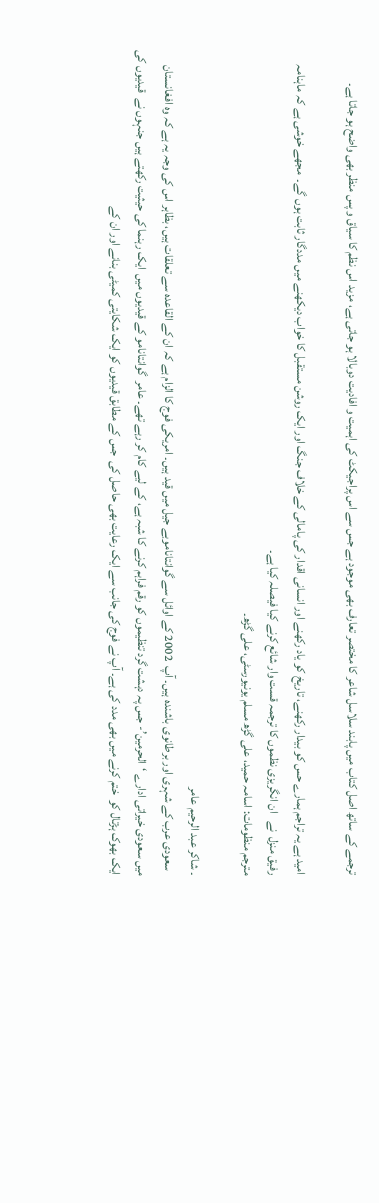ترجمے کے ساتھ اصل کتاب میں پابند سلاسل شاعر کا مختصر تعارف بھی موجود ہے جس سے اس پراجیکٹ کی اہمیت و افادیت دوبالا ہو جاتی ہے، مزید اس نظم کا سیاق و پس منظر بھی واضح ہو جاتا ہے۔

امید ہے یہ تراجم ہمارے حس کو بیدار رکھنے، تاریخ کو یاد رکھنے اور انسانی اقدار کی پامالی کے خلاف جنگ اور ایک روشن مستقبل کا خواب دیکھنے میں مددگار ثابت ہوں گے۔  مجھے خوشی ہے کہ ماہنامہ رفیق منزل  نے   ان انگریزی نظموں کا ترجمہ قست وار شائع کرنے کیا فیصلہ کیا ہے۔
مترجم منظومات: اسامہ حمید، علی گڑھ مسلم یونیورسٹی، علی گڑھ۔

۔ شاکر عبد الرحیم عامر
  سعودی عرب کے شہری اور برطانوی باشندہ ہیں۔ آپ  2002 کے اوائل سے گوانتاناموبے جیل میں قید ہیں۔ امریکی فوج کا الزام ہے کہ ان کے القاعدہ سے تعلقات ہیں، بظاہر اس کی وجہ یہ ہے کہ وہ افغانستان میں سعودی خیراتی ادارے ‘الحرمین’- جس پہ دہشت گرد تنظیموں کو رقم فراہم کرنے کا شبہ ہے، کے لیے کام کر رہے تھے۔ عامر  گوانتانامو کے قیدیوں میں  ایک رہنما کی حیثیت رکھتے ہیں جنہوں نے  قیدیوں کی ایک بھوک ہڑتال کو  ختم کرنے میں بھی مدد کی ہے۔ آپ نے فوج کی جانب سے ایک رعایت بھی حاصل کی  جس کے مطابق قیدیوں کو ایک شکایتی کمیٹی بنانے اور ان کے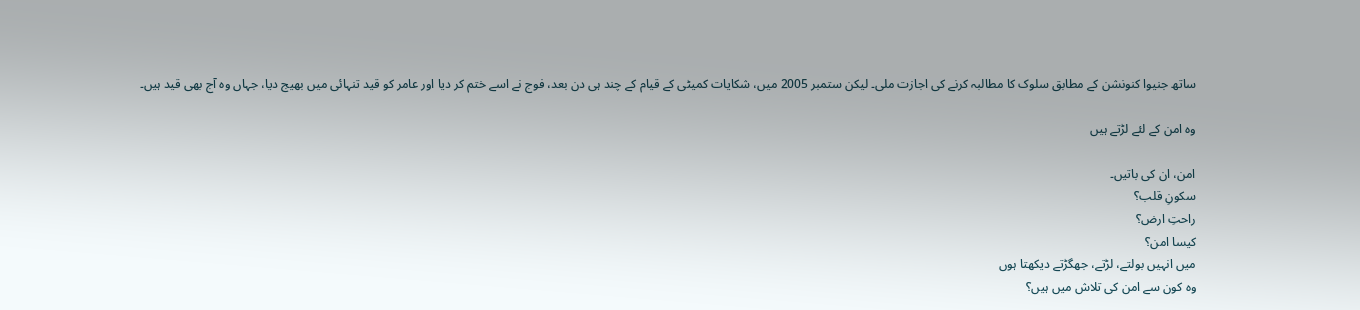ساتھ جنیوا کنونشن کے مطابق سلوک کا مطالبہ کرنے کی اجازت ملی۔ لیکن ستمبر 2005 میں، شکایات کمیٹی کے قیام کے چند ہی دن بعد، فوج نے اسے ختم کر دیا اور عامر کو قید تنہائی میں بھیج دیا، جہاں وہ آج بھی قید ہیں۔

وہ امن کے لئے لڑتے ہیں

امن، ان کی باتیں۔
سکونِ قلب؟
راحتِ ارض؟
کیسا امن؟
میں انہیں بولتے، لڑتے، جھگڑتے دیکھتا ہوں
وہ کون سے امن کی تلاش میں ہیں؟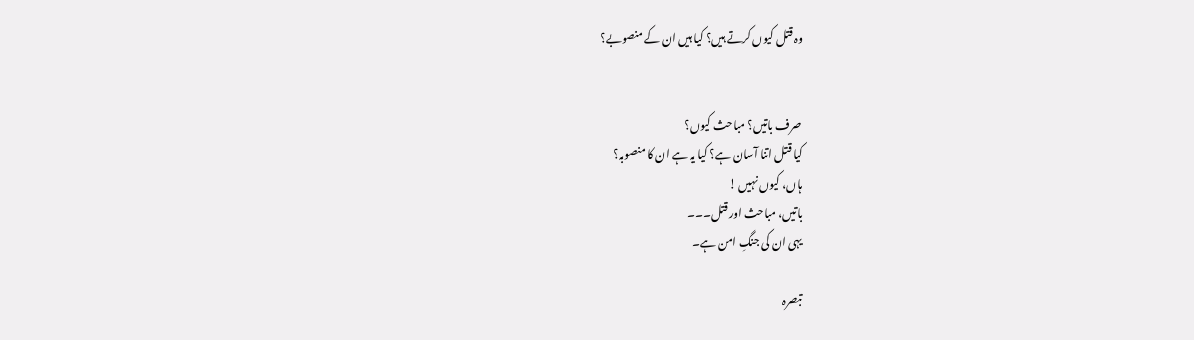وہ قتل کیوں کرتے ہیں؟ کیا ہیں ان کے منصوبے؟


صرف باتیں؟ مباحث کیوں؟
کیا قتل اتنا آسان ہے؟ کیا یہ ہے ان کا منصوبہ؟
ہاں، کیوں نہیں !
باتیں، مباحث اور قتل۔۔۔
یہی ان کی جنگِ امن ہے۔

تبصرہ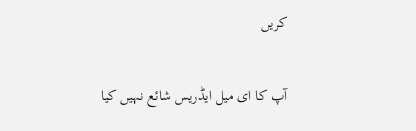کریں

آپ کا ای میل ایڈریس شائع نہیں کیا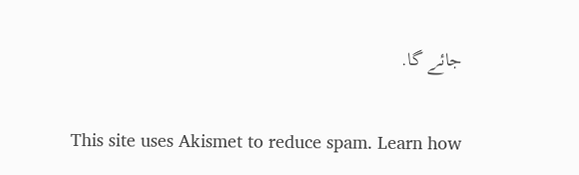جائے گا.

This site uses Akismet to reduce spam. Learn how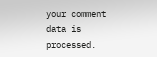your comment data is processed.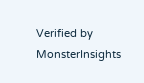Verified by MonsterInsights